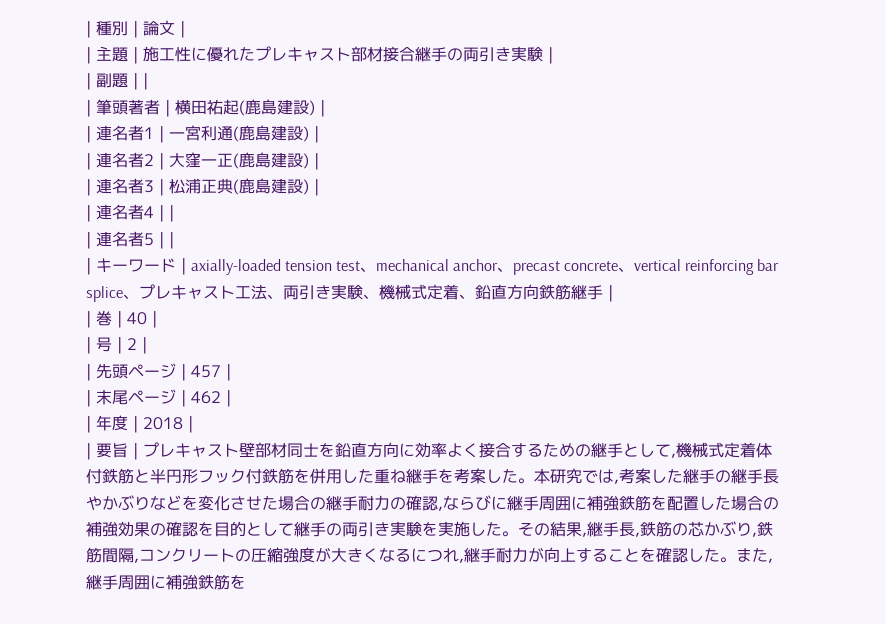| 種別 | 論文 |
| 主題 | 施工性に優れたプレキャスト部材接合継手の両引き実験 |
| 副題 | |
| 筆頭著者 | 横田祐起(鹿島建設) |
| 連名者1 | 一宮利通(鹿島建設) |
| 連名者2 | 大窪一正(鹿島建設) |
| 連名者3 | 松浦正典(鹿島建設) |
| 連名者4 | |
| 連名者5 | |
| キーワード | axially-loaded tension test、mechanical anchor、precast concrete、vertical reinforcing bar splice、プレキャスト工法、両引き実験、機械式定着、鉛直方向鉄筋継手 |
| 巻 | 40 |
| 号 | 2 |
| 先頭ページ | 457 |
| 末尾ページ | 462 |
| 年度 | 2018 |
| 要旨 | プレキャスト壁部材同士を鉛直方向に効率よく接合するための継手として,機械式定着体付鉄筋と半円形フック付鉄筋を併用した重ね継手を考案した。本研究では,考案した継手の継手長やかぶりなどを変化させた場合の継手耐力の確認,ならびに継手周囲に補強鉄筋を配置した場合の補強効果の確認を目的として継手の両引き実験を実施した。その結果,継手長,鉄筋の芯かぶり,鉄筋間隔,コンクリートの圧縮強度が大きくなるにつれ,継手耐力が向上することを確認した。また,継手周囲に補強鉄筋を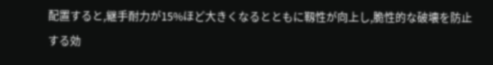配置すると,継手耐力が15%ほど大きくなるとともに靱性が向上し,脆性的な破壊を防止する効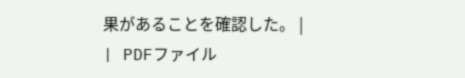果があることを確認した。 |
| PDFファイル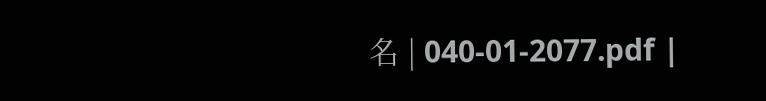名 | 040-01-2077.pdf |